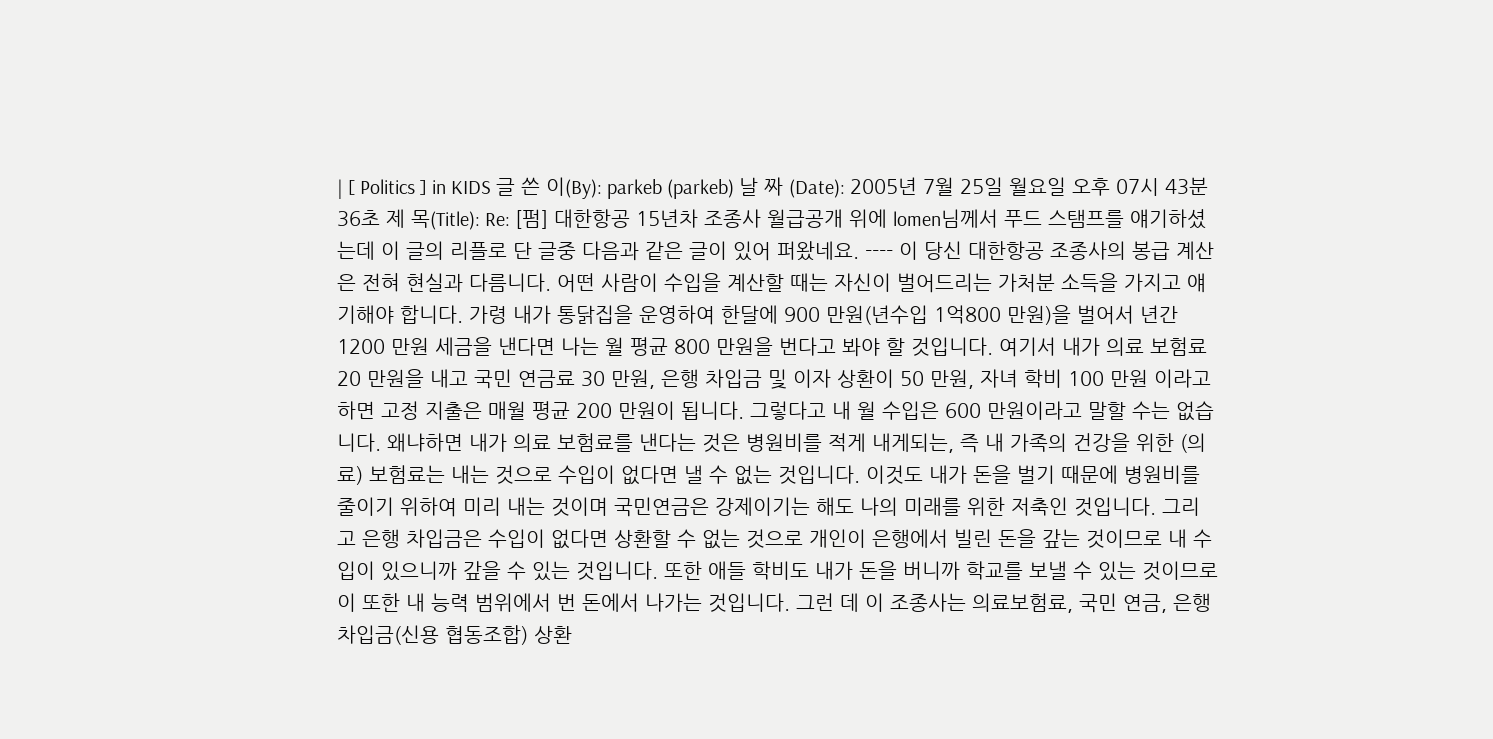| [ Politics ] in KIDS 글 쓴 이(By): parkeb (parkeb) 날 짜 (Date): 2005년 7월 25일 월요일 오후 07시 43분 36초 제 목(Title): Re: [펌] 대한항공 15년차 조종사 월급공개 위에 lomen님께서 푸드 스탬프를 얘기하셨는데 이 글의 리플로 단 글중 다음과 같은 글이 있어 퍼왔네요. ---- 이 당신 대한항공 조종사의 봉급 계산은 전혀 현실과 다름니다. 어떤 사람이 수입을 계산할 때는 자신이 벌어드리는 가처분 소득을 가지고 얘기해야 합니다. 가령 내가 통닭집을 운영하여 한달에 900 만원(년수입 1억800 만원)을 벌어서 년간 1200 만원 세금을 낸다면 나는 월 평균 800 만원을 번다고 봐야 할 것입니다. 여기서 내가 의료 보험료 20 만원을 내고 국민 연금료 30 만원, 은행 차입금 및 이자 상환이 50 만원, 자녀 학비 100 만원 이라고 하면 고정 지출은 매월 평균 200 만원이 됩니다. 그렇다고 내 월 수입은 600 만원이라고 말할 수는 없습니다. 왜냐하면 내가 의료 보험료를 낸다는 것은 병원비를 적게 내게되는, 즉 내 가족의 건강을 위한 (의료) 보험료는 내는 것으로 수입이 없다면 낼 수 없는 것입니다. 이것도 내가 돈을 벌기 때문에 병원비를 줄이기 위하여 미리 내는 것이며 국민연금은 강제이기는 해도 나의 미래를 위한 저축인 것입니다. 그리고 은행 차입금은 수입이 없다면 상환할 수 없는 것으로 개인이 은행에서 빌린 돈을 갚는 것이므로 내 수입이 있으니까 갚을 수 있는 것입니다. 또한 애들 학비도 내가 돈을 버니까 학교를 보낼 수 있는 것이므로 이 또한 내 능력 범위에서 번 돈에서 나가는 것입니다. 그런 데 이 조종사는 의료보험료, 국민 연금, 은행 차입금(신용 협동조합) 상환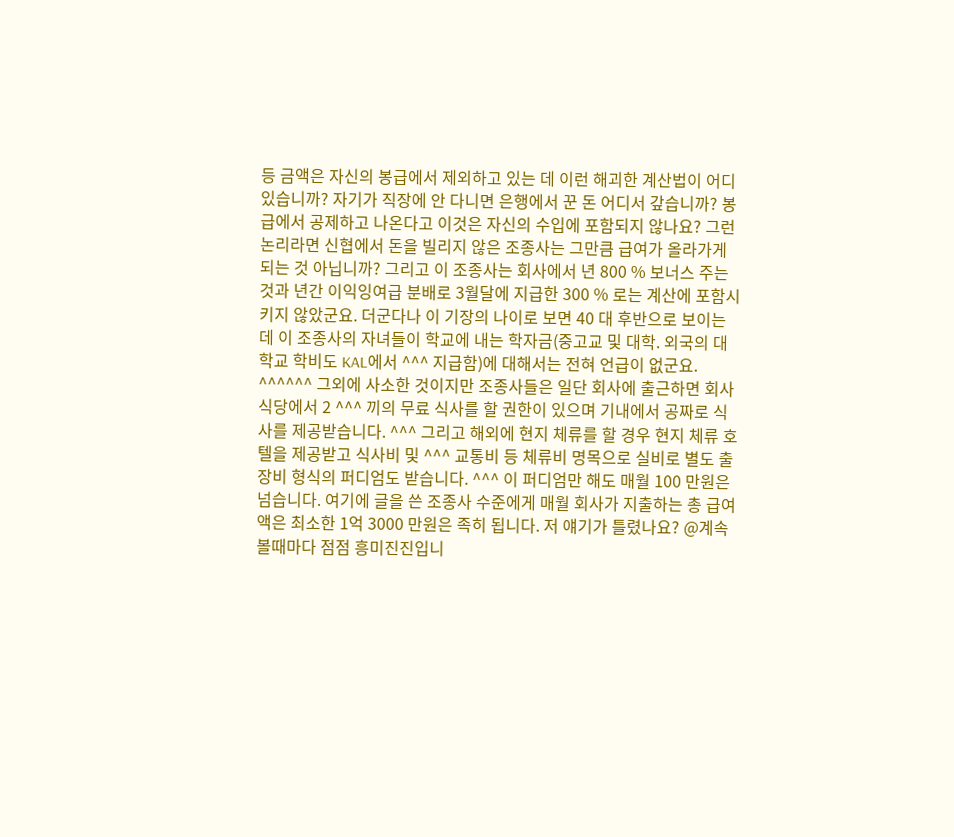등 금액은 자신의 봉급에서 제외하고 있는 데 이런 해괴한 계산법이 어디 있습니까? 자기가 직장에 안 다니면 은행에서 꾼 돈 어디서 갚습니까? 봉급에서 공제하고 나온다고 이것은 자신의 수입에 포함되지 않나요? 그런 논리라면 신협에서 돈을 빌리지 않은 조종사는 그만큼 급여가 올라가게 되는 것 아닙니까? 그리고 이 조종사는 회사에서 년 800 % 보너스 주는 것과 년간 이익잉여급 분배로 3월달에 지급한 300 % 로는 계산에 포함시키지 않았군요. 더군다나 이 기장의 나이로 보면 40 대 후반으로 보이는 데 이 조종사의 자녀들이 학교에 내는 학자금(중고교 및 대학. 외국의 대학교 학비도 KAL에서 ^^^ 지급함)에 대해서는 전혀 언급이 없군요. ^^^^^^ 그외에 사소한 것이지만 조종사들은 일단 회사에 출근하면 회사 식당에서 2 ^^^ 끼의 무료 식사를 할 권한이 있으며 기내에서 공짜로 식사를 제공받습니다. ^^^ 그리고 해외에 현지 체류를 할 경우 현지 체류 호텔을 제공받고 식사비 및 ^^^ 교통비 등 체류비 명목으로 실비로 별도 출장비 형식의 퍼디엄도 받습니다. ^^^ 이 퍼디엄만 해도 매월 100 만원은 넘습니다. 여기에 글을 쓴 조종사 수준에게 매월 회사가 지출하는 총 급여액은 최소한 1억 3000 만원은 족히 됩니다. 저 얘기가 틀렸나요? @계속 볼때마다 점점 흥미진진입니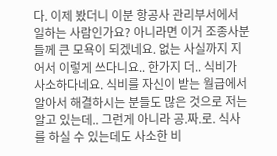다. 이제 봤더니 이분 항공사 관리부서에서 일하는 사람인가요? 아니라면 이거 조종사분들께 큰 모욕이 되겠네요. 없는 사실까지 지어서 이렇게 쓰다니요.. 한가지 더.. 식비가 사소하다네요. 식비를 자신이 받는 월급에서 알아서 해결하시는 분들도 많은 것으로 저는 알고 있는데.. 그런게 아니라 공.짜.로. 식사를 하실 수 있는데도 사소한 비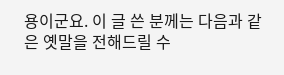용이군요. 이 글 쓴 분께는 다음과 같은 옛말을 전해드릴 수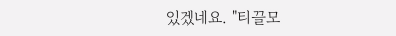있겠네요. "티끌모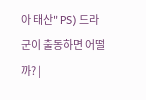아 태산" PS) 드라군이 출동하면 어떨까? |